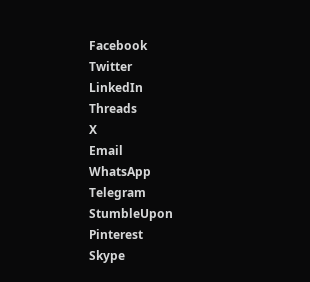Facebook
Twitter
LinkedIn
Threads
X
Email
WhatsApp
Telegram
StumbleUpon
Pinterest
Skype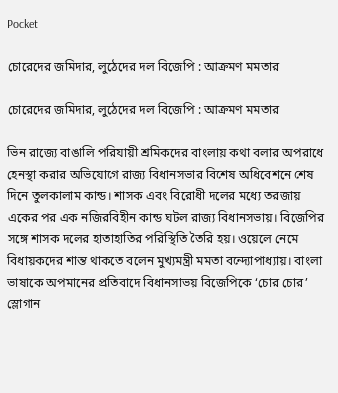Pocket

চোরেদের জমিদার, লুঠেদের দল বিজেপি : আক্রমণ মমতার

চোরেদের জমিদার, লুঠেদের দল বিজেপি : আক্রমণ মমতার

ভিন রাজ্যে বাঙালি পরিযায়ী শ্রমিকদের বাংলায় কথা বলার অপরাধে হেনস্থা করার অভিযোগে রাজ্য বিধানসভার বিশেষ অধিবেশনে শেষ দিনে তুলকালাম কান্ড। শাসক এবং বিরোধী দলের মধ্যে তরজায় একের পর এক নজিরবিহীন কান্ড ঘটল রাজ্য বিধানসভায়। বিজেপির সঙ্গে শাসক দলের হাতাহাতির পরিস্থিতি তৈরি হয়। ওয়েলে নেমে বিধায়কদের শান্ত থাকতে বলেন মুখ্যমন্ত্রী মমতা বন্দ্যোপাধ্যায়। বাংলা ভাষাকে অপমানের প্রতিবাদে বিধানসাভয় বিজেপিকে ‘চোর চোর’ স্লোগান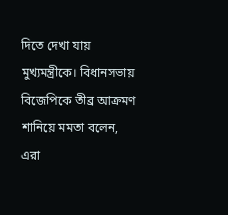দিতে দেখা যায় মুখ্যমন্ত্রীকে। বিধানসভায় বিজেপিকে তীব্র আক্রমণ শানিয়ে মমতা বলেন, এরা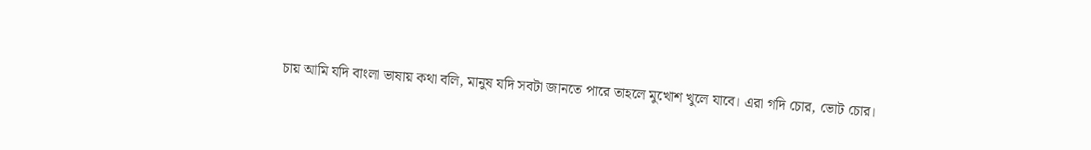চায় আমি যদি বাংলা ভাষায় কথা বলি, মানুষ যদি সবটা জানতে পারে তাহলে মুখোশ খুলে যাবে। এরা গদি চোর, ভোট চোর।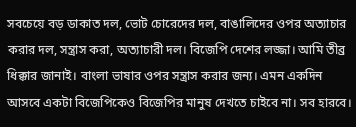সবচেয়ে বড় ডাকাত দল, ভোট চোরেদের দল, বাঙালিদের ওপর অত্যাচার করার দল, সন্ত্রাস করা, অত্যাচারী দল। বিজেপি দেশের লজ্জা। আমি তীব্র ধিক্কার জানাই। বাংলা ভাষার ওপর সন্ত্রাস করার জন্য। এমন একদিন আসবে একটা বিজেপিকেও বিজেপির মানুষ দেখতে চাইবে না। সব হারবে।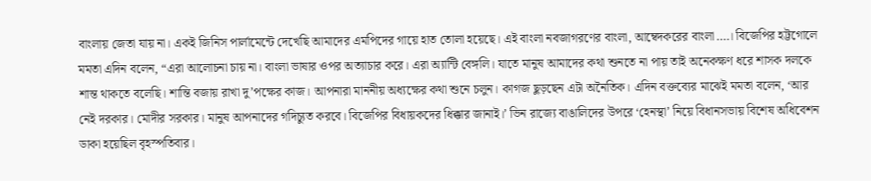বাংলায় জেতা যায় না। একই জিনিস পার্লামেন্টে দেখেছি আমাদের এমপিদের গায়ে হাত তোলা হয়েছে। এই বাংলা নবজাগরণের বাংলা, আম্বেদকরের বাংলা….। বিজেপির হট্টগোলে মমতা এদিন বলেন, “এরা আলোচনা চায় না। বাংলা ভাষার ওপর অত্যাচার করে। এরা অ্যান্টি বেঙ্গলি। যাতে মানুষ আমাদের কথা শুনতে না পায় তাই অনেকক্ষণ ধরে শাসক দলকে শান্ত থাকতে বলেছি। শান্তি বজায় রাখা দু’পক্ষের কাজ। আপনারা মাননীয় অধ্যক্ষের কথা শুনে চলুন। কাগজ ছুড়ছেন এটা অনৈতিক। এদিন বক্তব্যের মাঝেই মমতা বলেন, ‘আর নেই দরকার। মোদীর সরকার। মানুষ আপনাদের গদিচ্যুত করবে। বিজেপির বিধায়কদের ধিক্কার জানাই।’ ভিন রাজ্যে বাঙালিদের উপরে ‘হেনস্থা’ নিয়ে বিধানসভায় বিশেষ অধিবেশন ডাকা হয়েছিল বৃহস্পতিবার।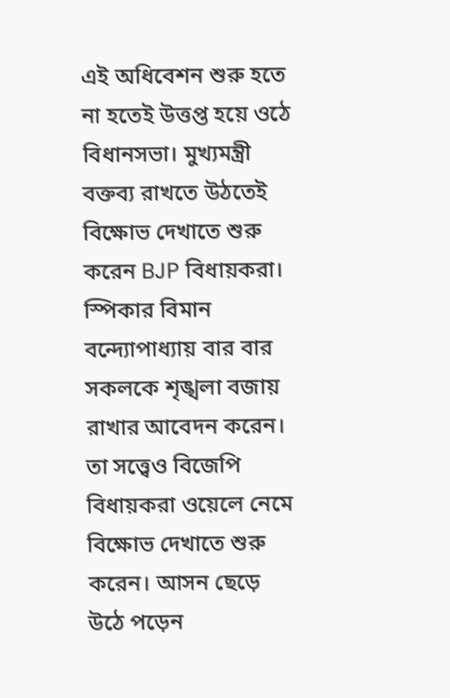এই অধিবেশন শুরু হতে না হতেই উত্তপ্ত হয়ে ওঠে বিধানসভা। মুখ্যমন্ত্রী বক্তব্য রাখতে উঠতেই বিক্ষোভ দেখাতে শুরু করেন BJP বিধায়করা। স্পিকার বিমান বন্দ্যোপাধ্যায় বার বার সকলকে শৃঙ্খলা বজায় রাখার আবেদন করেন। তা সত্ত্বেও বিজেপি বিধায়করা ওয়েলে নেমে বিক্ষোভ দেখাতে শুরু করেন। আসন ছেড়ে উঠে পড়েন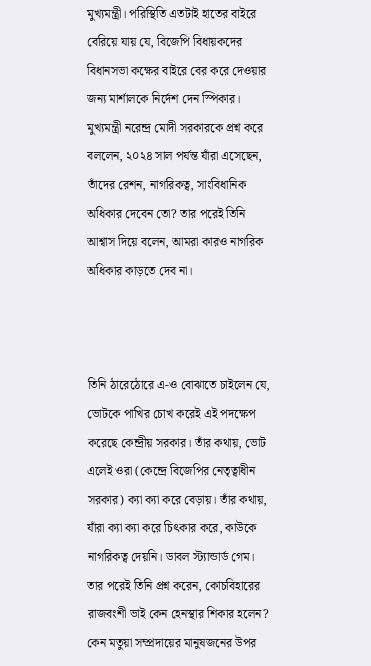মুখ্যমন্ত্রী। পরিস্থিতি এতটাই হাতের বাইরে বেরিয়ে যায় যে, বিজেপি বিধায়কদের বিধানসভা কক্ষের বাইরে বের করে দেওয়ার জন্য মার্শালকে নির্দেশ দেন স্পিকার। মুখ্যমন্ত্রী নরেন্দ্র মোদী সরকারকে প্রশ্ন করে বললেন, ২০২৪ সাল পর্যন্ত যাঁরা এসেছেন, তাঁদের রেশন, নাগরিকত্ব, সাংবিধানিক অধিকার দেবেন তো? তার পরেই তিনি আশ্বাস দিয়ে বলেন, আমরা কারও নাগরিক অধিকার কাড়তে দেব না।



তিনি ঠারেঠোরে এ-ও বোঝাতে চাইলেন যে, ভোটকে পাখির চোখ করেই এই পদক্ষেপ করেছে কেন্দ্রীয় সরকার। তাঁর কথায়, ভোট এলেই ওরা (কেন্দ্রে বিজেপির নেতৃত্বাধীন সরকার) ক্যা ক্যা করে বেড়ায়। তাঁর কথায়, যাঁরা ক্যা ক্যা করে চিৎকার করে, কাউকে নাগরিকত্ব দেয়নি। ডাবল স্ট্যান্ডার্ড গেম। তার পরেই তিনি প্রশ্ন করেন, কোচবিহারের রাজবংশী ভাই কেন হেনস্থার শিকার হলেন? কেন মতুয়া সম্প্রদায়ের মানুষজনের উপর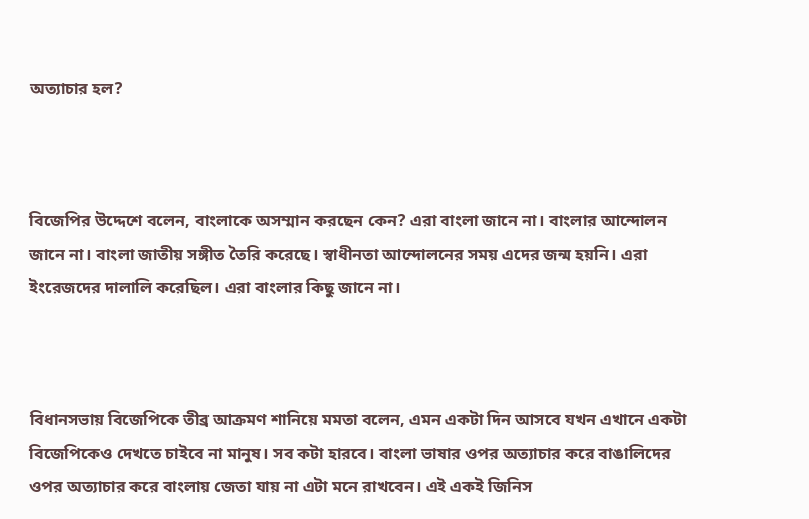অত্যাচার হল?



বিজেপির উদ্দেশে বলেন, বাংলাকে অসম্মান করছেন কেন? এরা বাংলা জানে না। বাংলার আন্দোলন জানে না। বাংলা জাতীয় সঙ্গীত তৈরি করেছে। স্বাধীনতা আন্দোলনের সময় এদের জন্ম হয়নি। এরা ইংরেজদের দালালি করেছিল। এরা বাংলার কিছু জানে না।



বিধানসভায় বিজেপিকে তীব্র আক্রমণ শানিয়ে মমতা বলেন, এমন একটা দিন আসবে যখন এখানে একটা বিজেপিকেও দেখতে চাইবে না মানুষ। সব কটা হারবে। বাংলা ভাষার ওপর অত্যাচার করে বাঙালিদের ওপর অত্যাচার করে বাংলায় জেতা যায় না এটা মনে রাখবেন। এই একই জিনিস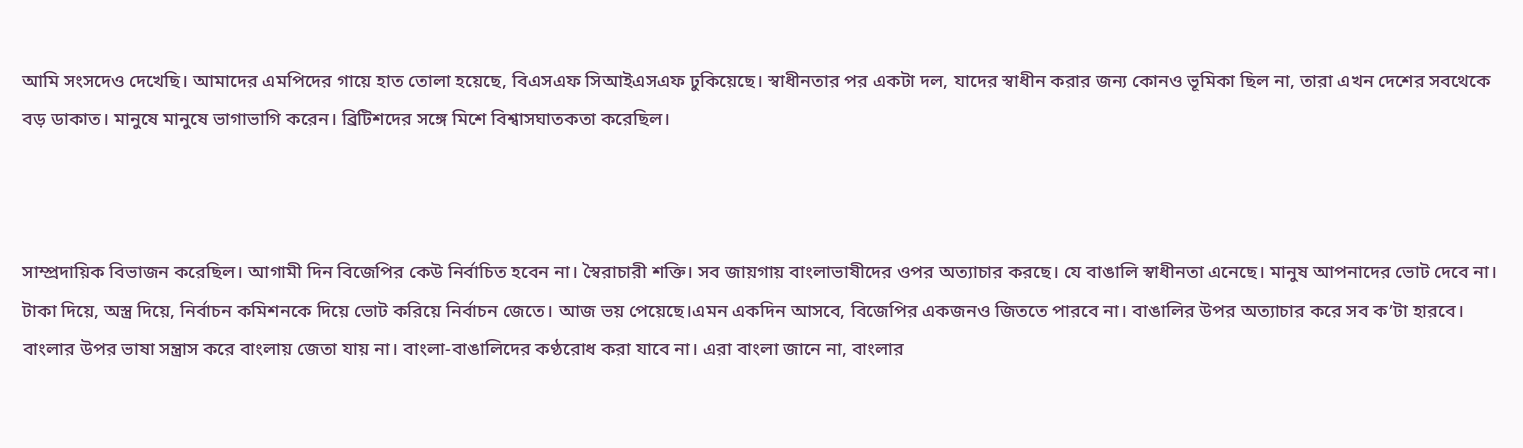আমি সংসদেও দেখেছি। আমাদের এমপিদের গায়ে হাত তোলা হয়েছে, বিএসএফ সিআইএসএফ ঢুকিয়েছে। স্বাধীনতার পর একটা দল, যাদের স্বাধীন করার জন্য কোনও ভূমিকা ছিল না, তারা এখন দেশের সবথেকে বড় ডাকাত। মানুষে মানুষে ভাগাভাগি করেন। ব্রিটিশদের সঙ্গে মিশে বিশ্বাসঘাতকতা করেছিল।



সাম্প্রদায়িক বিভাজন করেছিল। আগামী দিন বিজেপির কেউ নির্বাচিত হবেন না। স্বৈরাচারী শক্তি। সব জায়গায় বাংলাভাষীদের ওপর অত্যাচার করছে। যে বাঙালি স্বাধীনতা এনেছে। মানুষ আপনাদের ভোট দেবে না। টাকা দিয়ে, অস্ত্র দিয়ে, নির্বাচন কমিশনকে দিয়ে ভোট করিয়ে নির্বাচন জেতে। আজ ভয় পেয়েছে।এমন একদিন আসবে, বিজেপির একজনও জিততে পারবে না। বাঙালির উপর অত্যাচার করে সব ক’টা হারবে। বাংলার উপর ভাষা সন্ত্রাস করে বাংলায় জেতা যায় না। বাংলা-বাঙালিদের কণ্ঠরোধ করা যাবে না। এরা বাংলা জানে না, বাংলার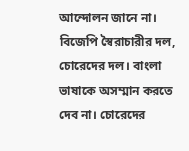আন্দোলন জানে না। বিজেপি স্বৈরাচারীর দল, চোরেদের দল। বাংলা ভাষাকে অসম্মান করতে দেব না। চোরেদের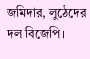জমিদার, লুঠেদের দল বিজেপি।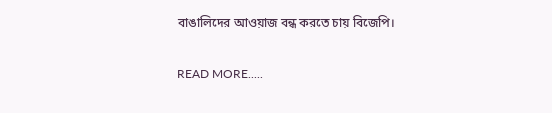বাঙালিদের আওয়াজ বন্ধ করতে চায় বিজেপি।

READ MORE.....